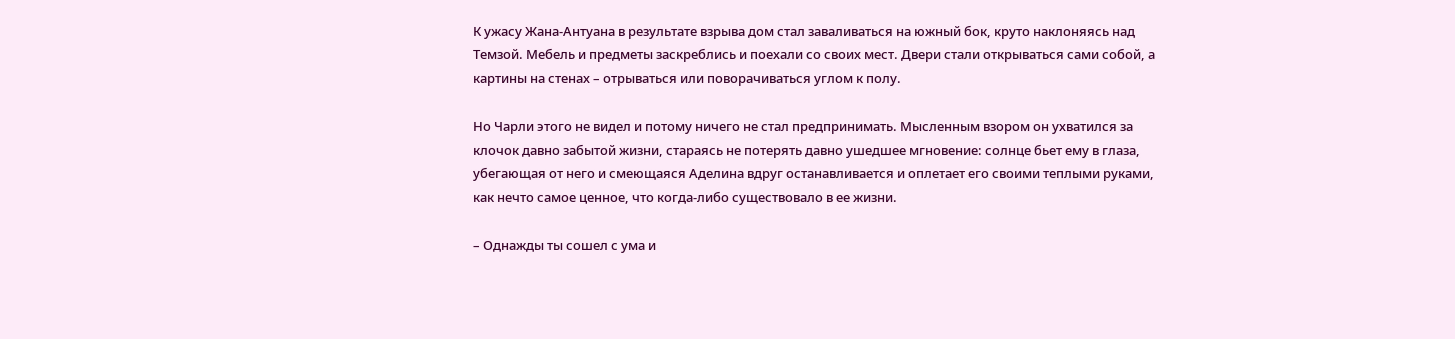К ужасу Жана-Антуана в результате взрыва дом стал заваливаться на южный бок, круто наклоняясь над Темзой. Мебель и предметы заскреблись и поехали со своих мест. Двери стали открываться сами собой, а картины на стенах – отрываться или поворачиваться углом к полу.

Но Чарли этого не видел и потому ничего не стал предпринимать. Мысленным взором он ухватился за клочок давно забытой жизни, стараясь не потерять давно ушедшее мгновение: солнце бьет ему в глаза, убегающая от него и смеющаяся Аделина вдруг останавливается и оплетает его своими теплыми руками, как нечто самое ценное, что когда-либо существовало в ее жизни.

– Однажды ты сошел с ума и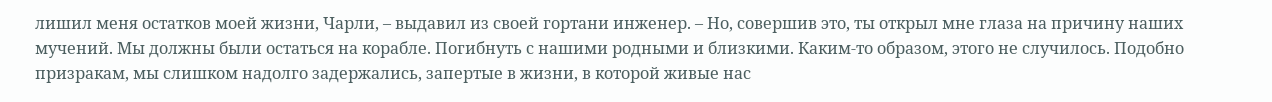лишил меня остатков моей жизни, Чарли, – выдавил из своей гортани инженер. – Но, совершив это, ты открыл мне глаза на причину наших мучений. Мы должны были остаться на корабле. Погибнуть с нашими родными и близкими. Каким-то образом, этого не случилось. Подобно призракам, мы слишком надолго задержались, запертые в жизни, в которой живые нас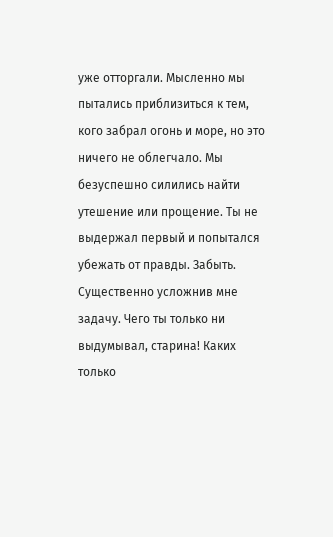уже отторгали. Мысленно мы пытались приблизиться к тем, кого забрал огонь и море, но это ничего не облегчало. Мы безуспешно силились найти утешение или прощение. Ты не выдержал первый и попытался убежать от правды. Забыть. Существенно усложнив мне задачу. Чего ты только ни выдумывал, старина! Каких только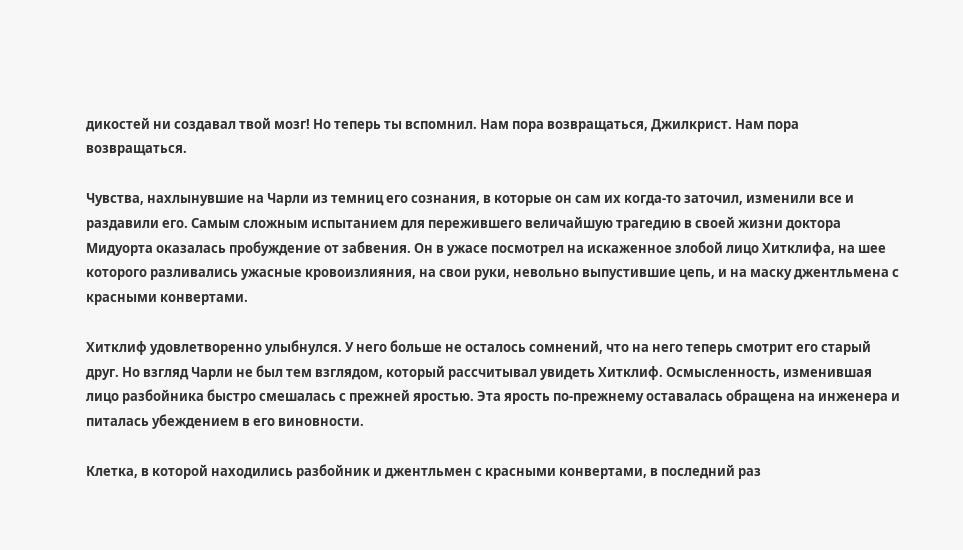дикостей ни создавал твой мозг! Но теперь ты вспомнил. Нам пора возвращаться, Джилкрист. Нам пора возвращаться.

Чувства, нахлынувшие на Чарли из темниц его сознания, в которые он сам их когда-то заточил, изменили все и раздавили его. Самым сложным испытанием для пережившего величайшую трагедию в своей жизни доктора Мидуорта оказалась пробуждение от забвения. Он в ужасе посмотрел на искаженное злобой лицо Хитклифа, на шее которого разливались ужасные кровоизлияния, на свои руки, невольно выпустившие цепь, и на маску джентльмена с красными конвертами.

Хитклиф удовлетворенно улыбнулся. У него больше не осталось сомнений, что на него теперь смотрит его старый друг. Но взгляд Чарли не был тем взглядом, который рассчитывал увидеть Хитклиф. Осмысленность, изменившая лицо разбойника быстро смешалась с прежней яростью. Эта ярость по-прежнему оставалась обращена на инженера и питалась убеждением в его виновности.

Клетка, в которой находились разбойник и джентльмен с красными конвертами, в последний раз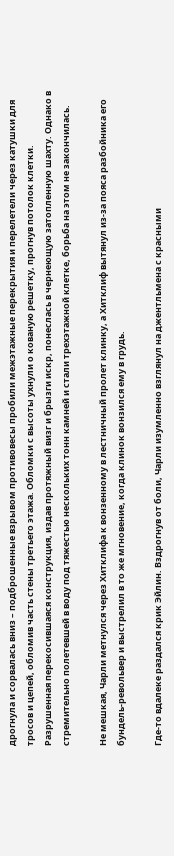дрогнула и сорвалась вниз – подброшенные взрывом противовесы пробили межэтажные перекрытия и перелетели через катушки для тросов и цепей, обломив часть стены третьего этажа. Обломки с высоты ухнули о кованую решетку, прогнув потолок клетки. Разрушенная перекосившаяся конструкция, издав протяжный визг и брызги искр, понеслась в чернеющую затопленную шахту. Однако в стремительно полетевшей в воду под тяжестью нескольких тонн камней и стали трехэтажной клетке, борьба на этом не закончилась.

Не мешкая, Чарли метнулся через Хитклифа к вонзенному в лестничный пролет клинку, а Хитклиф вытянул из-за пояса разбойника его бундель-револьвер и выстрелил в то же мгновение, когда клинок вонзился ему в грудь.

Где-то вдалеке раздался крик Эйлин. Вздрогнув от боли, Чарли изумленно взглянул на джентльмена с красными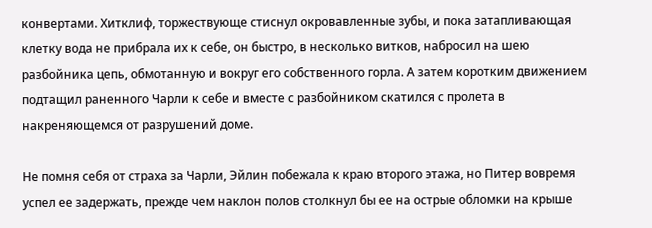конвертами. Хитклиф, торжествующе стиснул окровавленные зубы, и пока затапливающая клетку вода не прибрала их к себе, он быстро, в несколько витков, набросил на шею разбойника цепь, обмотанную и вокруг его собственного горла. А затем коротким движением подтащил раненного Чарли к себе и вместе с разбойником скатился с пролета в накреняющемся от разрушений доме.

Не помня себя от страха за Чарли, Эйлин побежала к краю второго этажа, но Питер вовремя успел ее задержать, прежде чем наклон полов столкнул бы ее на острые обломки на крыше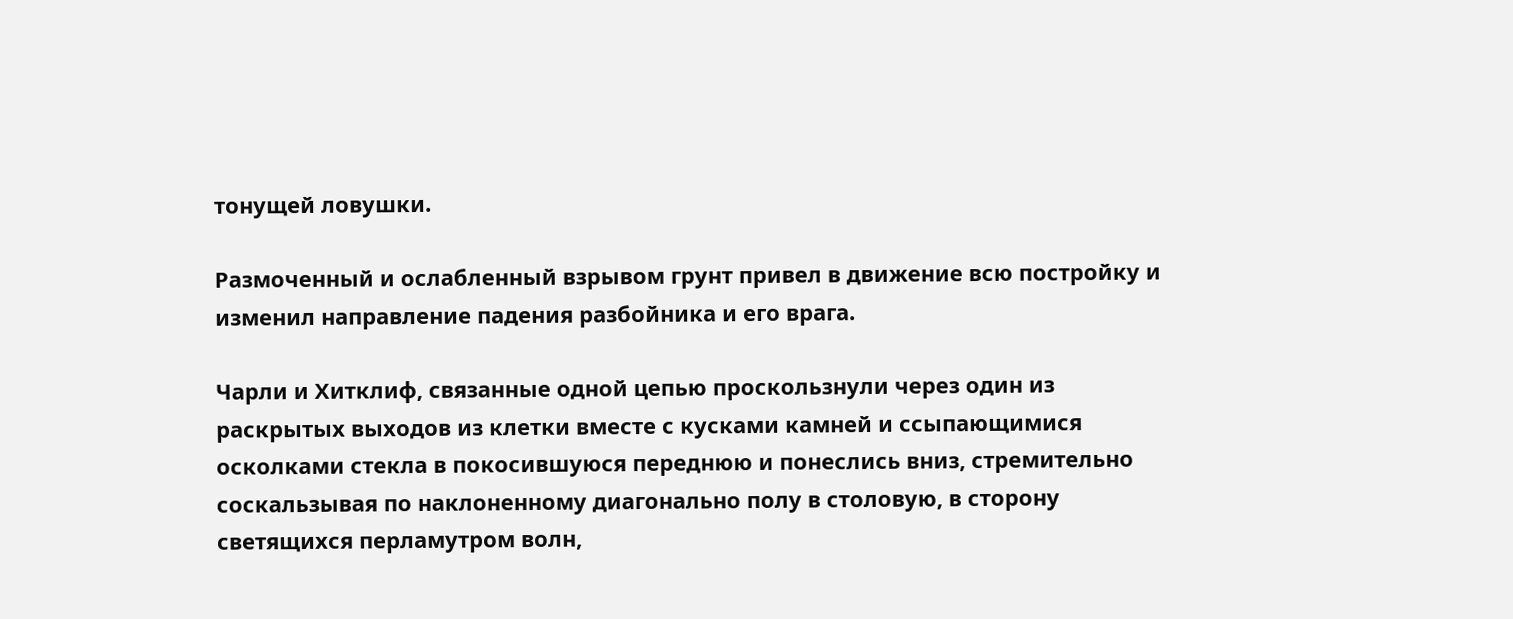тонущей ловушки.

Размоченный и ослабленный взрывом грунт привел в движение всю постройку и изменил направление падения разбойника и его врага.

Чарли и Хитклиф, связанные одной цепью проскользнули через один из раскрытых выходов из клетки вместе с кусками камней и ссыпающимися осколками стекла в покосившуюся переднюю и понеслись вниз, стремительно соскальзывая по наклоненному диагонально полу в столовую, в сторону светящихся перламутром волн,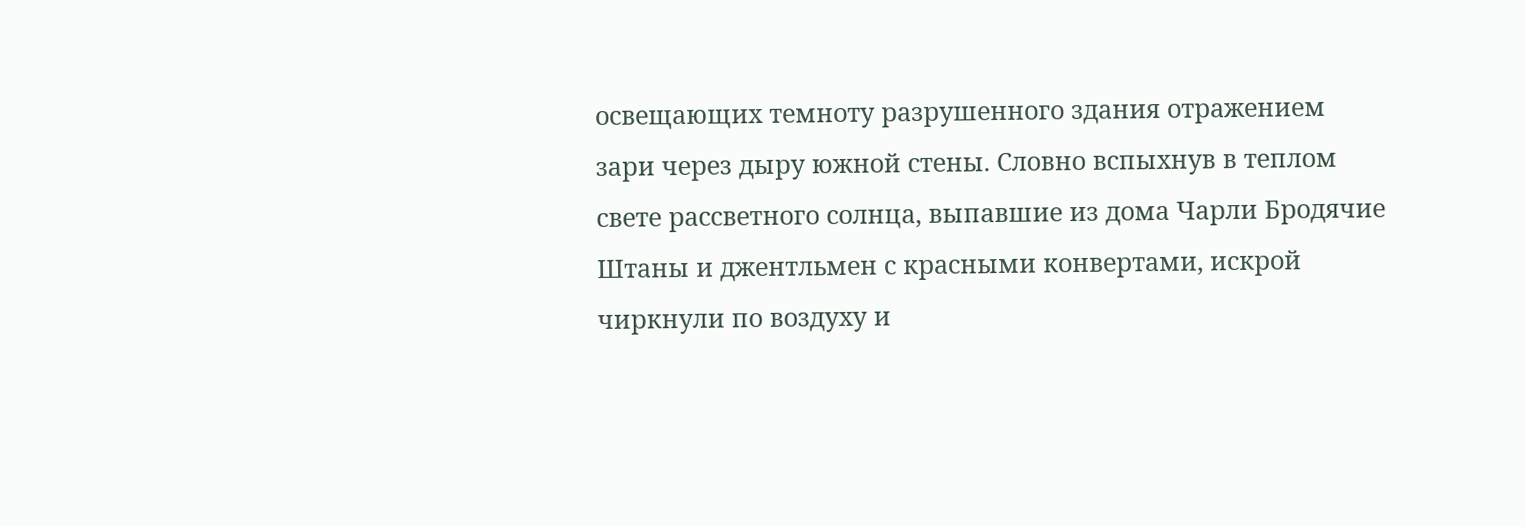освещающих темноту разрушенного здания отражением зари через дыру южной стены. Словно вспыхнув в теплом свете рассветного солнца, выпавшие из дома Чарли Бродячие Штаны и джентльмен с красными конвертами, искрой чиркнули по воздуху и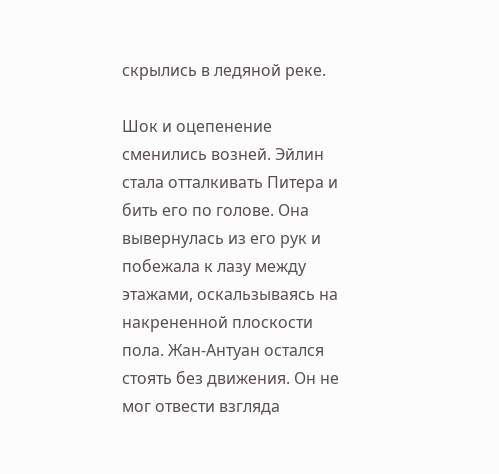скрылись в ледяной реке.

Шок и оцепенение сменились возней. Эйлин стала отталкивать Питера и бить его по голове. Она вывернулась из его рук и побежала к лазу между этажами, оскальзываясь на накрененной плоскости пола. Жан-Антуан остался стоять без движения. Он не мог отвести взгляда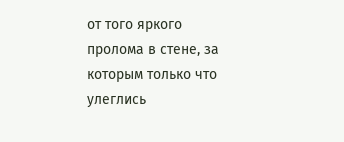от того яркого пролома в стене, за которым только что улеглись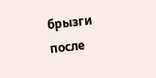брызги после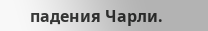падения Чарли.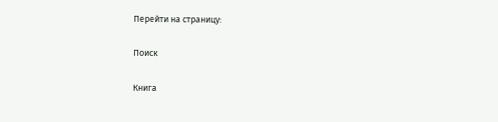Перейти на страницу:

Поиск

Книга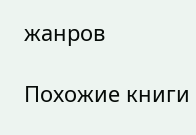жанров

Похожие книги